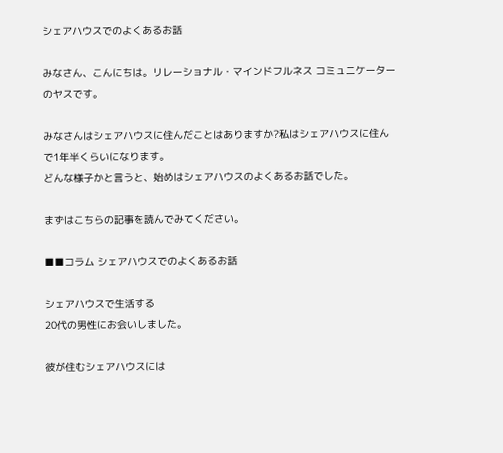シェアハウスでのよくあるお話

みなさん、こんにちは。リレーショナル・マインドフルネス コミュニケーターのヤスです。

みなさんはシェアハウスに住んだことはありますか?私はシェアハウスに住んで1年半くらいになります。
どんな様子かと言うと、始めはシェアハウスのよくあるお話でした。

まずはこちらの記事を読んでみてください。

■■コラム シェアハウスでのよくあるお話

シェアハウスで生活する
20代の男性にお会いしました。

彼が住むシェアハウスには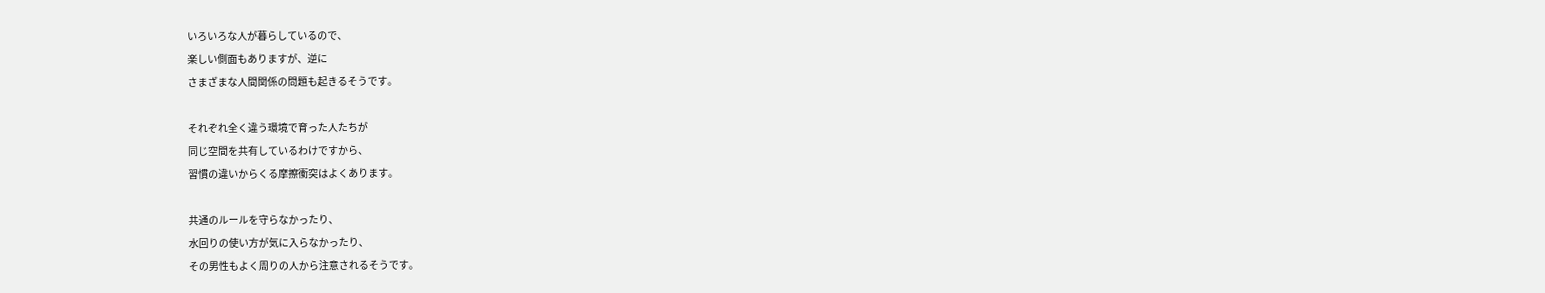いろいろな人が暮らしているので、
楽しい側面もありますが、逆に
さまざまな人間関係の問題も起きるそうです。

それぞれ全く違う環境で育った人たちが
同じ空間を共有しているわけですから、
習慣の違いからくる摩擦衝突はよくあります。

共通のルールを守らなかったり、
水回りの使い方が気に入らなかったり、
その男性もよく周りの人から注意されるそうです。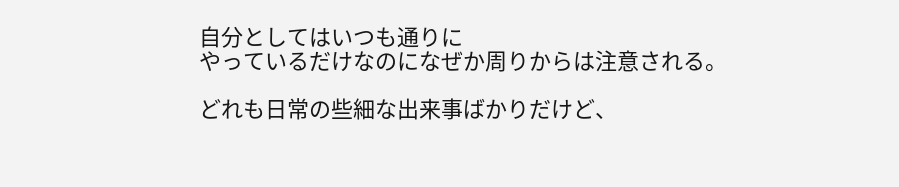自分としてはいつも通りに
やっているだけなのになぜか周りからは注意される。

どれも日常の些細な出来事ばかりだけど、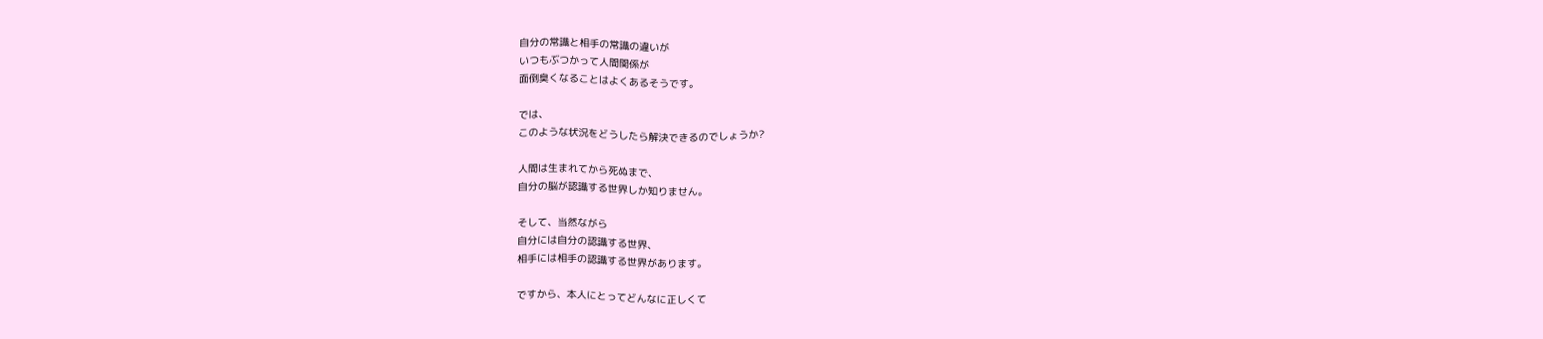自分の常識と相手の常識の違いが
いつもぶつかって人間関係が
面倒臭くなることはよくあるそうです。

では、
このような状況をどうしたら解決できるのでしょうか?

人間は生まれてから死ぬまで、
自分の脳が認識する世界しか知りません。

そして、当然ながら
自分には自分の認識する世界、
相手には相手の認識する世界があります。

ですから、本人にとってどんなに正しくて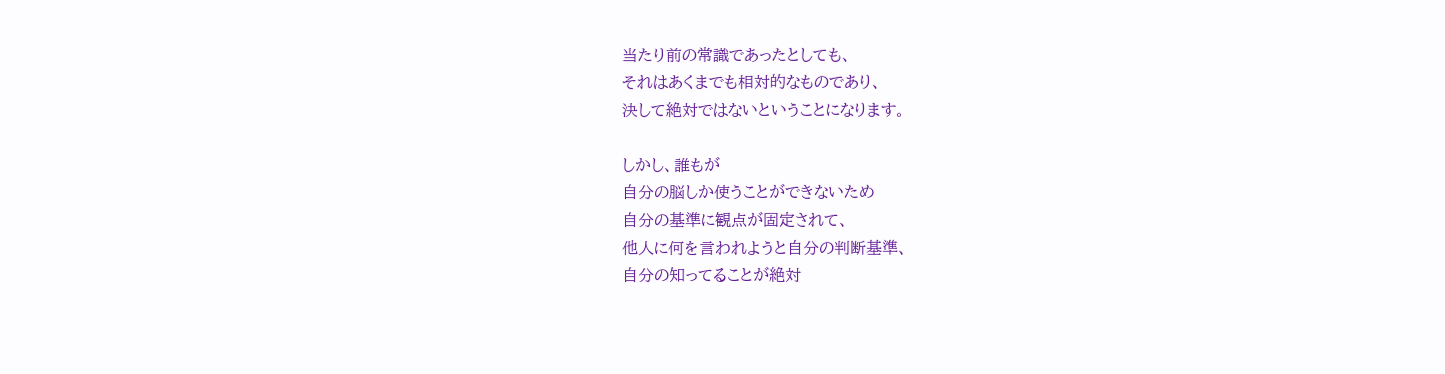当たり前の常識であったとしても、
それはあくまでも相対的なものであり、
決して絶対ではないということになります。

しかし、誰もが
自分の脳しか使うことができないため
自分の基準に観点が固定されて、
他人に何を言われようと自分の判断基準、
自分の知ってることが絶対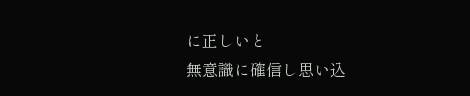に正しいと
無意識に確信し思い込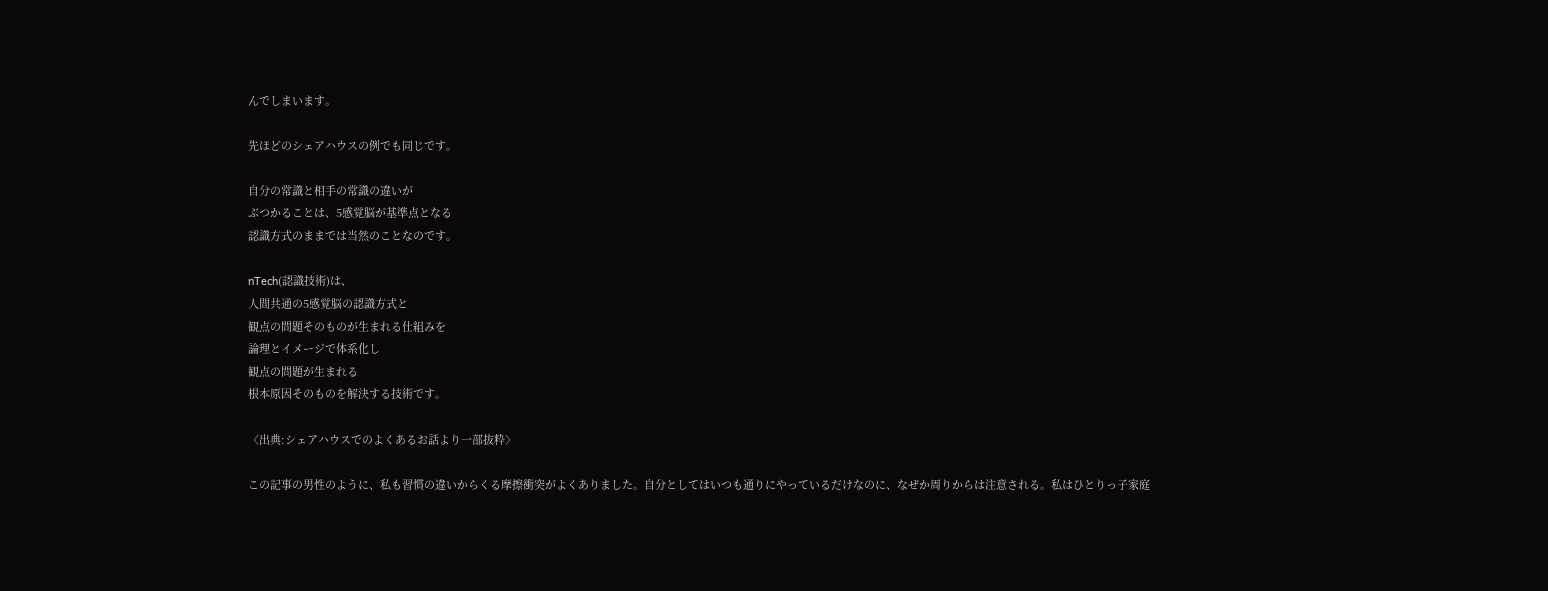んでしまいます。

先ほどのシェアハウスの例でも同じです。

自分の常識と相手の常識の違いが
ぶつかることは、5感覚脳が基準点となる
認識方式のままでは当然のことなのです。

nTech(認識技術)は、
人間共通の5感覚脳の認識方式と
観点の問題そのものが生まれる仕組みを
論理とイメージで体系化し
観点の問題が生まれる
根本原因そのものを解決する技術です。

〈出典:シェアハウスでのよくあるお話より一部抜粋〉

この記事の男性のように、私も習慣の違いからくる摩擦衝突がよくありました。自分としてはいつも通りにやっているだけなのに、なぜか周りからは注意される。私はひとりっ子家庭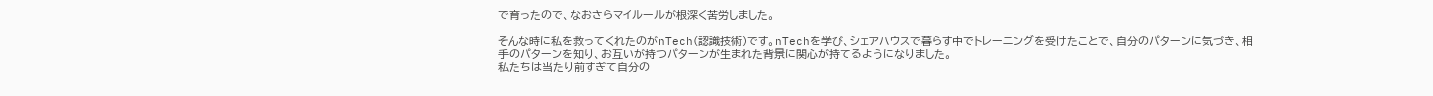で育ったので、なおさらマイルールが根深く苦労しました。

そんな時に私を救ってくれたのがnTech(認識技術)です。nTechを学び、シェアハウスで暮らす中でトレーニングを受けたことで、自分のパターンに気づき、相手のパターンを知り、お互いが持つパターンが生まれた背景に関心が持てるようになりました。
私たちは当たり前すぎて自分の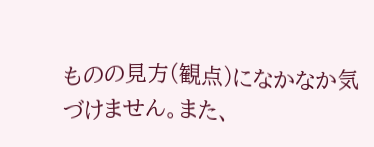ものの見方(観点)になかなか気づけません。また、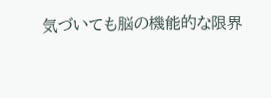気づいても脳の機能的な限界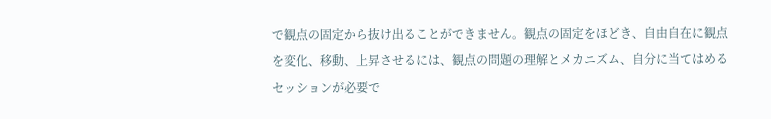で観点の固定から抜け出ることができません。観点の固定をほどき、自由自在に観点を変化、移動、上昇させるには、観点の問題の理解とメカニズム、自分に当てはめるセッションが必要で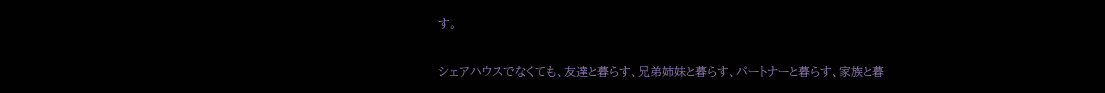す。

シェアハウスでなくても、友達と暮らす、兄弟姉妹と暮らす、パートナーと暮らす、家族と暮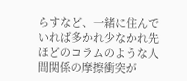らすなど、一緒に住んでいれば多かれ少なかれ先ほどのコラムのような人間関係の摩擦衝突が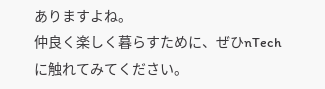ありますよね。
仲良く楽しく暮らすために、ぜひnTechに触れてみてください。